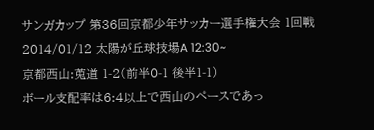サンガカップ 第36回京都少年サッカー選手権大会 1回戦
2014/01/12 太陽が丘球技場A 12:30~
京都西山:莵道 1-2(前半0-1 後半1-1)
ボール支配率は6:4以上で西山のペースであっ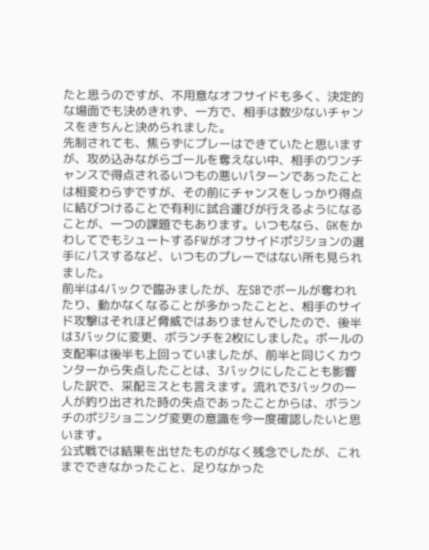たと思うのですが、不用意なオフサイドも多く、決定的な場面でも決めきれず、一方で、相手は数少ないチャンスをきちんと決められました。
先制されても、焦らずにプレーはできていたと思いますが、攻め込みながらゴールを奪えない中、相手のワンチャンスで得点されるいつもの悪いパターンであったことは相変わらずですが、その前にチャンスをしっかり得点に結びつけることで有利に試合運びが行えるようになることが、一つの課題でもあります。いつもなら、GKをかわしてでもシュートするFWがオフサイドポジションの選手にパスするなど、いつものプレーではない所も見られました。
前半は4バックで臨みましたが、左SBでボールが奪われたり、動かなくなることが多かったことと、相手のサイド攻撃はそれほど脅威ではありませんでしたので、後半は3バックに変更、ボランチを2枚にしました。ボールの支配率は後半も上回っていましたが、前半と同じくカウンターから失点したことは、3バックにしたことも影響した訳で、采配ミスとも言えます。流れで3バックの一人が釣り出された時の失点であったことからは、ボランチのポジショニング変更の意識を今一度確認したいと思います。
公式戦では結果を出せたものがなく残念でしたが、これまでできなかったこと、足りなかった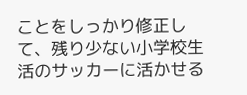ことをしっかり修正して、残り少ない小学校生活のサッカーに活かせる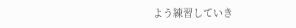よう練習していき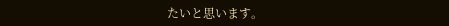たいと思います。